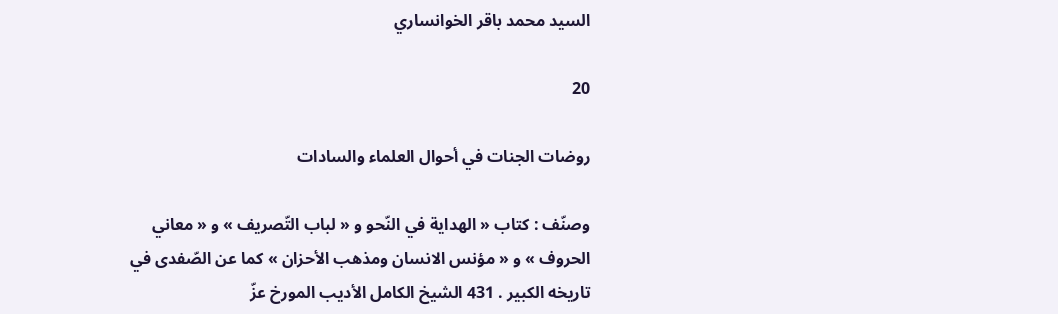السيد محمد باقر الخوانساري

20

روضات الجنات في أحوال العلماء والسادات

وصنّف : كتاب « الهداية في النّحو و « لباب التّصريف » و « معاني الحروف » و « مؤنس الانسان ومذهب الأحزان » كما عن الصّفدى في تاريخه الكبير . 431 الشيخ الكامل الأديب المورخ عزّ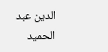الدين عبد الحميد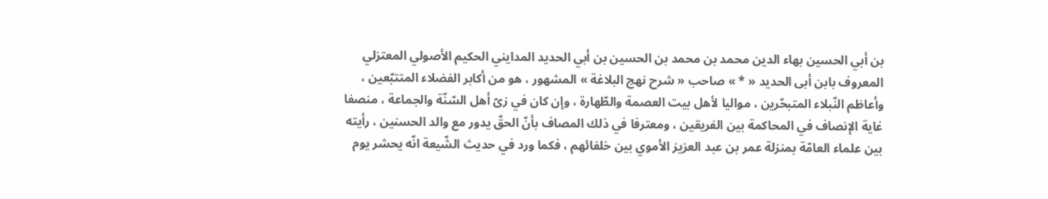بن أبي الحسين بهاء الدين محمد بن محمد بن الحسين بن أبي الحديد المدايني الحكيم الأصولي المعتزلي المعروف بابن أبى الحديد « * » صاحب « شرح نهج البلاغة » المشهور ، هو من أكابر الفضلاء المتتبّعين ، وأعاظم النّبلاء المتبحّرين ، مواليا لأهل بيت العصمة والطّهارة ، وإن كان في زىّ أهل السّنّة والجماعة ، منصفا غاية الإنصاف في المحاكمة بين الفريقين ، ومعترفا في ذلك المصاف بأنّ الحقّ يدور مع والد الحسنين ، رأيته بين علماء العامّة بمنزلة عمر بن عبد العزيز الأموي بين خلفائهم ، فكما ورد في حديث الشّيعة انّه يحشر يوم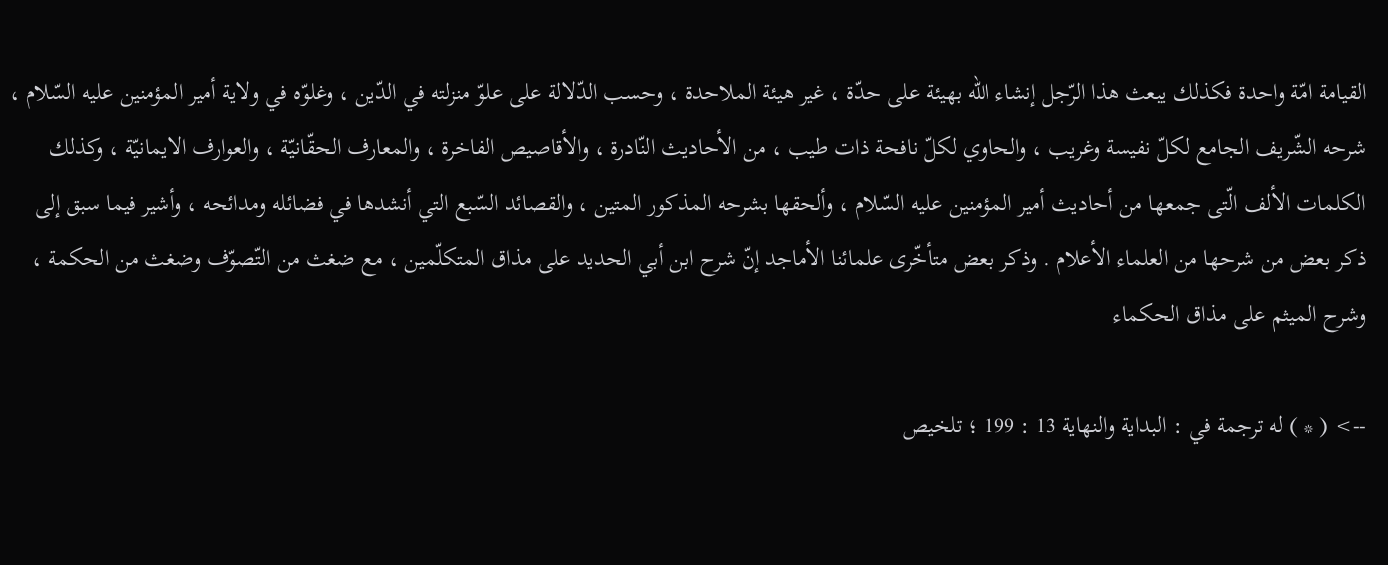القيامة امّة واحدة فكذلك يبعث هذا الرّجل إنشاء اللّه بهيئة على حدّة ، غير هيئة الملاحدة ، وحسب الدّلالة على علوّ منزلته في الدّين ، وغلوّه في ولاية أمير المؤمنين عليه السّلام ، شرحه الشّريف الجامع لكلّ نفيسة وغريب ، والحاوي لكلّ نافحة ذات طيب ، من الأحاديث النّادرة ، والأقاصيص الفاخرة ، والمعارف الحقّانيّة ، والعوارف الايمانيّة ، وكذلك الكلمات الألف الّتى جمعها من أحاديث أمير المؤمنين عليه السّلام ، وألحقها بشرحه المذكور المتين ، والقصائد السّبع التي أنشدها في فضائله ومدائحه ، وأشير فيما سبق إلى ذكر بعض من شرحها من العلماء الأعلام . وذكر بعض متأخّرى علمائنا الأماجد إنّ شرح ابن أبي الحديد على مذاق المتكلّمين ، مع ضغث من التّصوّف وضغث من الحكمة ، وشرح الميثم على مذاق الحكماء

--> ( * ) له ترجمة في : البداية والنهاية 13 : 199 ؛ تلخيص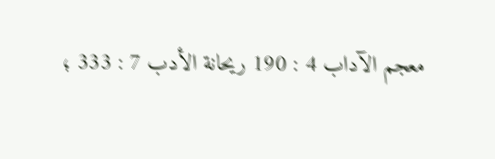معجم الآداب 4 : 190 ريحانة الأدب 7 : 333 ؛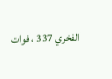الفخري 337 ، فوات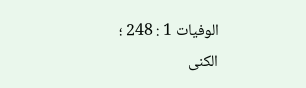الوفيات 1 : 248 ؛ الكنى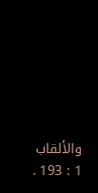والألقاب 1 : 193 .